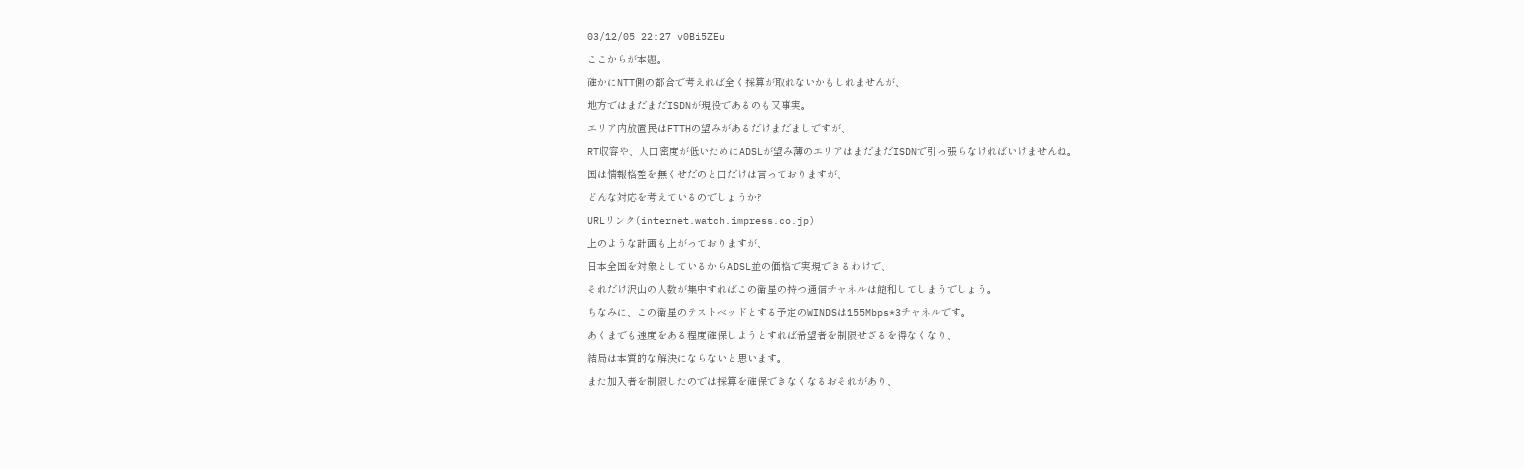03/12/05 22:27 v0Bi5ZEu
ここからが本題。
確かにNTT側の都合で考えれば全く採算が取れないかもしれませんが、
地方ではまだまだISDNが現役であるのも又事実。
エリア内放置民はFTTHの望みがあるだけまだましですが、
RT収容や、人口密度が低いためにADSLが望み薄のエリアはまだまだISDNで引っ張らなければいけませんね。
国は情報格差を無くせだのと口だけは言っておりますが、
どんな対応を考えているのでしょうか?
URLリンク(internet.watch.impress.co.jp)
上のような計画も上がっておりますが、
日本全国を対象としているからADSL並の価格で実現できるわけで、
それだけ沢山の人数が集中すればこの衛星の持つ通信チャネルは飽和してしまうでしょう。
ちなみに、この衛星のテストベッドとする予定のWINDSは155Mbps*3チャネルです。
あくまでも速度をある程度確保しようとすれば希望者を制限せざるを得なくなり、
結局は本質的な解決にならないと思います。
また加入者を制限したのでは採算を確保できなくなるおそれがあり、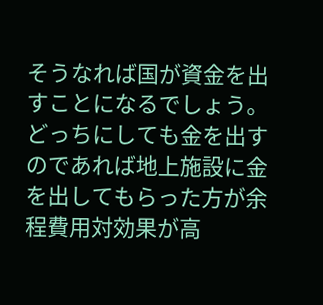そうなれば国が資金を出すことになるでしょう。
どっちにしても金を出すのであれば地上施設に金を出してもらった方が余程費用対効果が高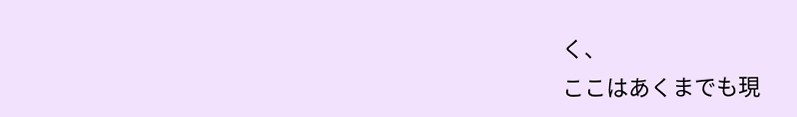く、
ここはあくまでも現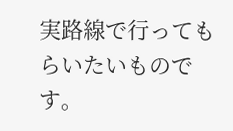実路線で行ってもらいたいものです。